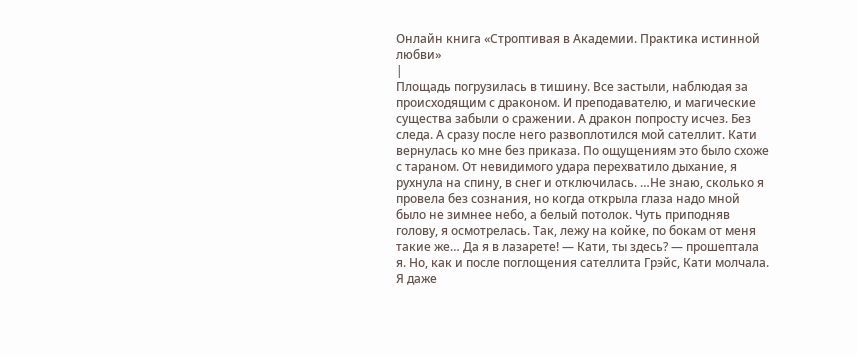Онлайн книга «Строптивая в Академии. Практика истинной любви»
|
Площадь погрузилась в тишину. Все застыли, наблюдая за происходящим с драконом. И преподавателю, и магические существа забыли о сражении. А дракон попросту исчез. Без следа. А сразу после него развоплотился мой сателлит. Кати вернулась ко мне без приказа. По ощущениям это было схоже с тараном. От невидимого удара перехватило дыхание, я рухнула на спину, в снег и отключилась. …Не знаю, сколько я провела без сознания, но когда открыла глаза надо мной было не зимнее небо, а белый потолок. Чуть приподняв голову, я осмотрелась. Так, лежу на койке, по бокам от меня такие же… Да я в лазарете! — Кати, ты здесь? — прошептала я. Но, как и после поглощения сателлита Грэйс, Кати молчала. Я даже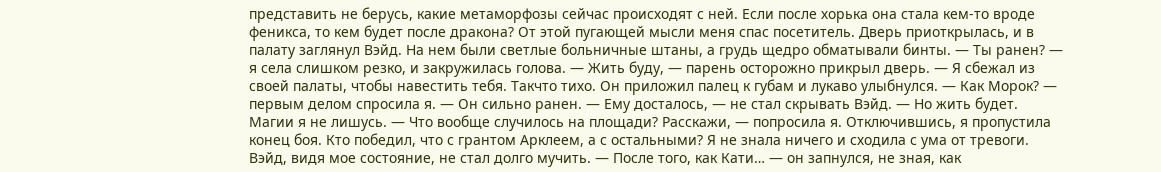представить не берусь, какие метаморфозы сейчас происходят с ней. Если после хорька она стала кем-то вроде феникса, то кем будет после дракона? От этой пугающей мысли меня спас посетитель. Дверь приоткрылась, и в палату заглянул Вэйд. На нем были светлые больничные штаны, а грудь щедро обматывали бинты. — Ты ранен? — я села слишком резко, и закружилась голова. — Жить буду, — парень осторожно прикрыл дверь. — Я сбежал из своей палаты, чтобы навестить тебя. Такчто тихо. Он приложил палец к губам и лукаво улыбнулся. — Как Морок? — первым делом спросила я. — Он сильно ранен. — Ему досталось, — не стал скрывать Вэйд. — Но жить будет. Магии я не лишусь. — Что вообще случилось на площади? Расскажи, — попросила я. Отключившись, я пропустила конец боя. Кто победил, что с грантом Арклеем, а с остальными? Я не знала ничего и сходила с ума от тревоги. Вэйд, видя мое состояние, не стал долго мучить. — После того, как Кати… — он запнулся, не зная, как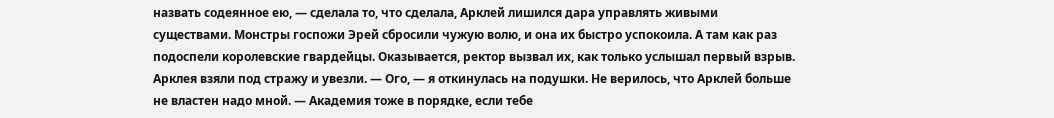назвать содеянное ею, — сделала то, что сделала, Арклей лишился дара управлять живыми существами. Монстры госпожи Эрей сбросили чужую волю, и она их быстро успокоила. А там как раз подоспели королевские гвардейцы. Оказывается, ректор вызвал их, как только услышал первый взрыв. Арклея взяли под стражу и увезли. — Ого, — я откинулась на подушки. Не верилось, что Арклей больше не властен надо мной. — Академия тоже в порядке, если тебе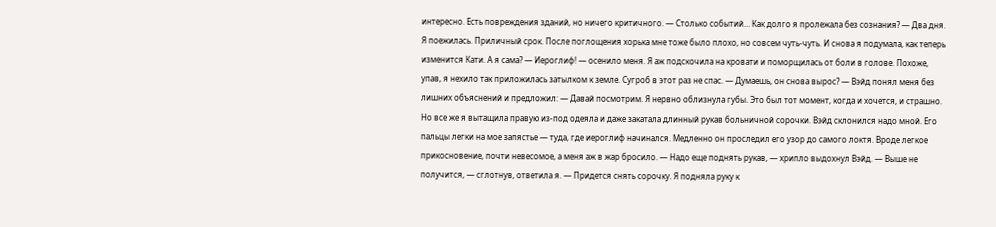интересно. Есть повреждения зданий, но ничего критичного. — Столько событий… Как долго я пролежала без сознания? — Два дня. Я поежилась. Приличный срок. После поглощения хорька мне тоже было плохо, но совсем чуть-чуть. И снова я подумала, как теперь изменится Кати. А я сама? — Иероглиф! — осенило меня. Я аж подскочила на кровати и поморщилась от боли в голове. Похоже, упав, я нехило так приложилась затылком к земле. Сугроб в этот раз не спас. — Думаешь, он снова вырос? — Вэйд понял меня без лишних объяснений и предложил: — Давай посмотрим. Я нервно облизнула губы. Это был тот момент, когда и хочется, и страшно. Но все же я вытащила правую из-под одеяла и даже закатала длинный рукав больничной сорочки. Вэйд склонился надо мной. Его пальцы легки на мое запястье — туда, где иероглиф начинался. Медленно он проследил его узор до самого локтя. Вроде легкое прикосновение, почти невесомое, а меня аж в жар бросило. — Надо еще поднять рукав, — хрипло выдохнул Вэйд. — Выше не получится, — сглотнув, ответила я. — Придется снять сорочку. Я подняла руку к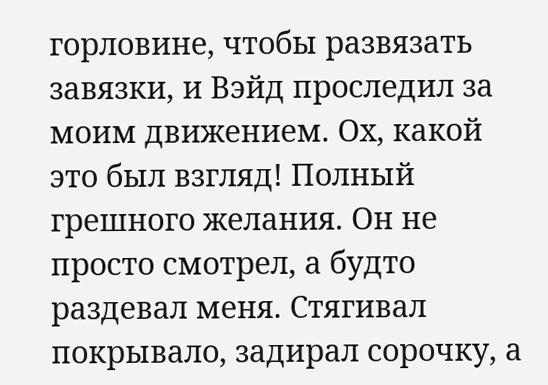горловине, чтобы развязать завязки, и Вэйд проследил за моим движением. Ох, какой это был взгляд! Полный грешного желания. Он не просто смотрел, а будто раздевал меня. Стягивал покрывало, задирал сорочку, а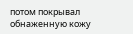потом покрывал обнаженную кожу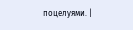поцелуями. |